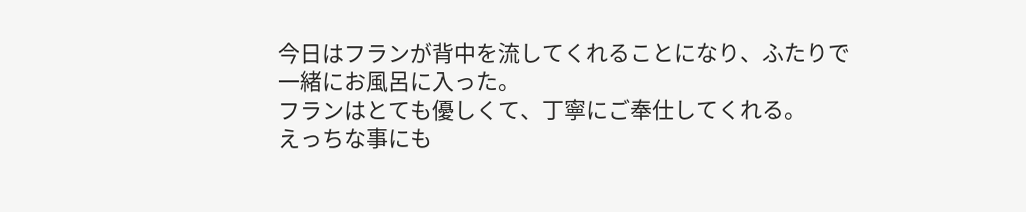今日はフランが背中を流してくれることになり、ふたりで一緒にお風呂に入った。
フランはとても優しくて、丁寧にご奉仕してくれる。
えっちな事にも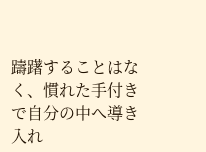躊躇することはなく、慣れた手付きで自分の中へ導き入れ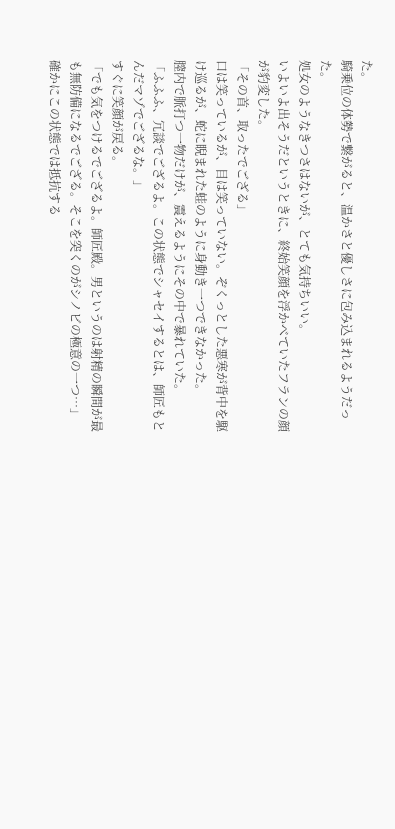た。
騎乗位の体勢で繋がると、温かさと優しさに包み込まれるようだった。
処女のようなきつさはないが、とても気持ちいい。
いよいよ出そうだというときに、終始笑顔を浮かべていたフランの顔が豹変した。
「その首、取ったでござる」
口は笑っているが、目は笑っていない。ぞくっとした悪寒が背中を駆け巡るが、蛇に睨まれた蛙のように身動き一つできなかった。
膣内で脈打つ一物だけが、震えるようにその中で暴れていた。
「ふふふ、冗談でござるよ。この状態でシャセイするとは、師匠もとんだマゾでござるな。」
すぐに笑顔が戻る。
「でも気をつけるでござるよ。師匠殿。男というのは射精の瞬間が最も無防備になるでござる。そこを突くのがシノビの極意の一つ…」
確かにこの状態では抵抗する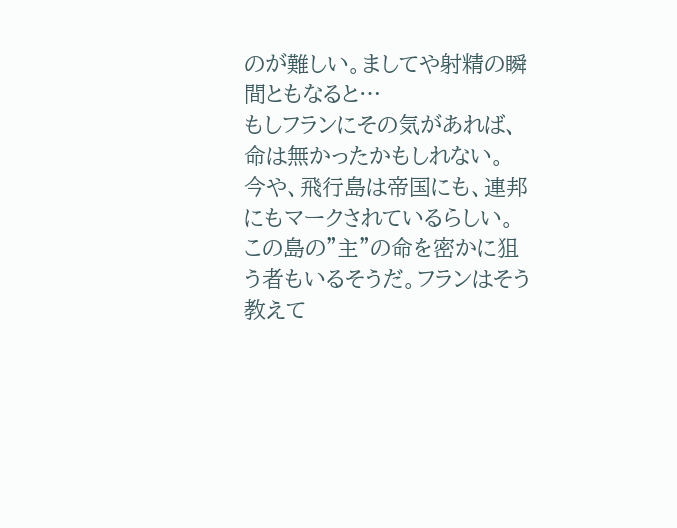のが難しい。ましてや射精の瞬間ともなると…
もしフランにその気があれば、命は無かったかもしれない。
今や、飛行島は帝国にも、連邦にもマークされているらしい。
この島の"主"の命を密かに狙う者もいるそうだ。フランはそう教えて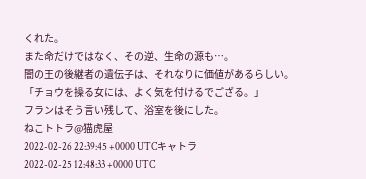くれた。
また命だけではなく、その逆、生命の源も…。
闇の王の後継者の遺伝子は、それなりに価値があるらしい。
「チョウを操る女には、よく気を付けるでござる。」
フランはそう言い残して、浴室を後にした。
ねこトトラ@猫虎屋
2022-02-26 22:39:45 +0000 UTCキャトラ
2022-02-25 12:48:33 +0000 UTC